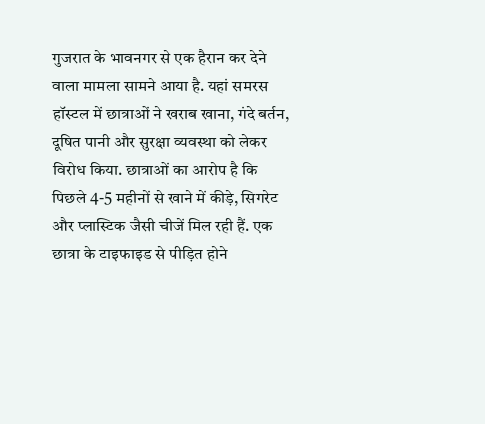गुजरात के भावनगर से एक हैरान कर देने वाला मामला सामने आया है. यहां समरस हॉस्टल में छात्राओं ने खराब खाना, गंदे बर्तन, दूषित पानी और सुरक्षा व्यवस्था को लेकर विरोध किया. छात्राओं का आरोप है कि पिछले 4-5 महीनों से खाने में कीड़े, सिगरेट और प्लास्टिक जैसी चीजें मिल रही हैं. एक छात्रा के टाइफाइड से पीड़ित होने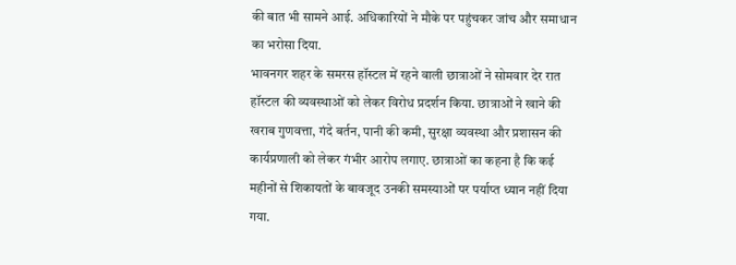की बात भी सामने आई. अधिकारियों ने मौके पर पहुंचकर जांच और समाधान का भरोसा दिया.
भावनगर शहर के समरस हॉस्टल में रहने वाली छात्राओं ने सोमवार देर रात हॉस्टल की व्यवस्थाओं को लेकर विरोध प्रदर्शन किया. छात्राओं ने खाने की खराब गुणवत्ता, गंदे बर्तन, पानी की कमी, सुरक्षा व्यवस्था और प्रशासन की कार्यप्रणाली को लेकर गंभीर आरोप लगाए. छात्राओं का कहना है कि कई महीनों से शिकायतों के बावजूद उनकी समस्याओं पर पर्याप्त ध्यान नहीं दिया गया.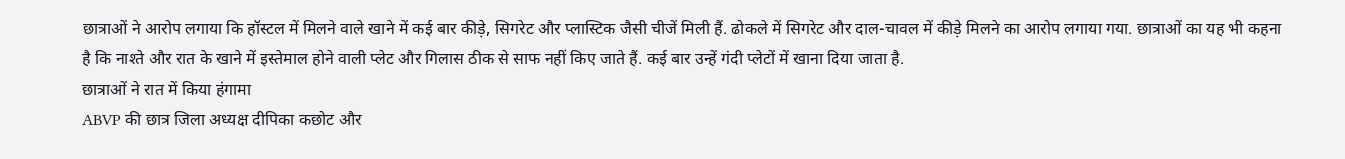छात्राओं ने आरोप लगाया कि हॉस्टल में मिलने वाले खाने में कई बार कीड़े, सिगरेट और प्लास्टिक जैसी चीजें मिली हैं. ढोकले में सिगरेट और दाल-चावल में कीड़े मिलने का आरोप लगाया गया. छात्राओं का यह भी कहना है कि नाश्ते और रात के खाने में इस्तेमाल होने वाली प्लेट और गिलास ठीक से साफ नहीं किए जाते हैं. कई बार उन्हें गंदी प्लेटों में खाना दिया जाता है.
छात्राओं ने रात में किया हंगामा
ABVP की छात्र जिला अध्यक्ष दीपिका कछोट और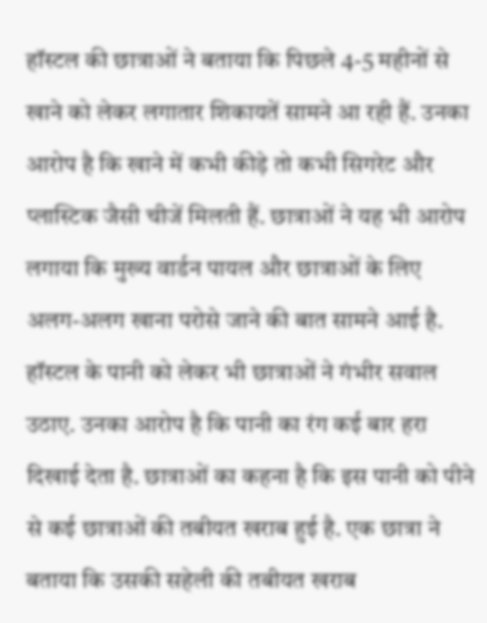हॉस्टल की छात्राओं ने बताया कि पिछले 4-5 महीनों से खाने को लेकर लगातार शिकायतें सामने आ रही हैं. उनका आरोप है कि खाने में कभी कीड़े तो कभी सिगरेट और प्लास्टिक जैसी चीजें मिलती हैं. छात्राओं ने यह भी आरोप लगाया कि मुख्य वार्डन पायल और छात्राओं के लिए अलग-अलग खाना परोसे जाने की बात सामने आई है.
हॉस्टल के पानी को लेकर भी छात्राओं ने गंभीर सवाल उठाए. उनका आरोप है कि पानी का रंग कई बार हरा दिखाई देता है. छात्राओं का कहना है कि इस पानी को पीने से कई छात्राओं की तबीयत खराब हुई है. एक छात्रा ने बताया कि उसकी सहेली की तबीयत खराब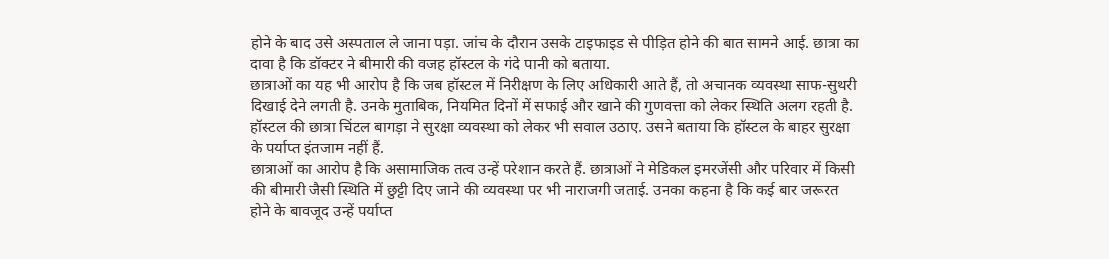होने के बाद उसे अस्पताल ले जाना पड़ा. जांच के दौरान उसके टाइफाइड से पीड़ित होने की बात सामने आई. छात्रा का दावा है कि डॉक्टर ने बीमारी की वजह हॉस्टल के गंदे पानी को बताया.
छात्राओं का यह भी आरोप है कि जब हॉस्टल में निरीक्षण के लिए अधिकारी आते हैं, तो अचानक व्यवस्था साफ-सुथरी दिखाई देने लगती है. उनके मुताबिक, नियमित दिनों में सफाई और खाने की गुणवत्ता को लेकर स्थिति अलग रहती है. हॉस्टल की छात्रा चिंटल बागड़ा ने सुरक्षा व्यवस्था को लेकर भी सवाल उठाए. उसने बताया कि हॉस्टल के बाहर सुरक्षा के पर्याप्त इंतजाम नहीं हैं.
छात्राओं का आरोप है कि असामाजिक तत्व उन्हें परेशान करते हैं. छात्राओं ने मेडिकल इमरजेंसी और परिवार में किसी की बीमारी जैसी स्थिति में छुट्टी दिए जाने की व्यवस्था पर भी नाराजगी जताई. उनका कहना है कि कई बार जरूरत होने के बावजूद उन्हें पर्याप्त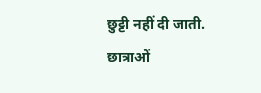छुट्टी नहीं दी जाती.
छात्राओं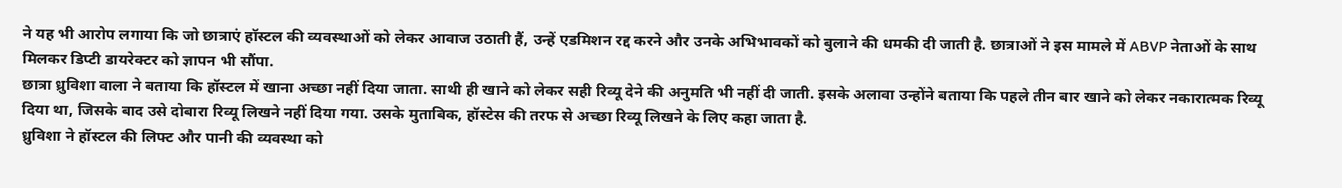ने यह भी आरोप लगाया कि जो छात्राएं हॉस्टल की व्यवस्थाओं को लेकर आवाज उठाती हैं, उन्हें एडमिशन रद्द करने और उनके अभिभावकों को बुलाने की धमकी दी जाती है. छात्राओं ने इस मामले में ABVP नेताओं के साथ मिलकर डिप्टी डायरेक्टर को ज्ञापन भी सौंपा.
छात्रा ध्रुविशा वाला ने बताया कि हॉस्टल में खाना अच्छा नहीं दिया जाता. साथी ही खाने को लेकर सही रिव्यू देने की अनुमति भी नहीं दी जाती. इसके अलावा उन्होंने बताया कि पहले तीन बार खाने को लेकर नकारात्मक रिव्यू दिया था, जिसके बाद उसे दोबारा रिव्यू लिखने नहीं दिया गया. उसके मुताबिक, हॉस्टेस की तरफ से अच्छा रिव्यू लिखने के लिए कहा जाता है.
ध्रुविशा ने हॉस्टल की लिफ्ट और पानी की व्यवस्था को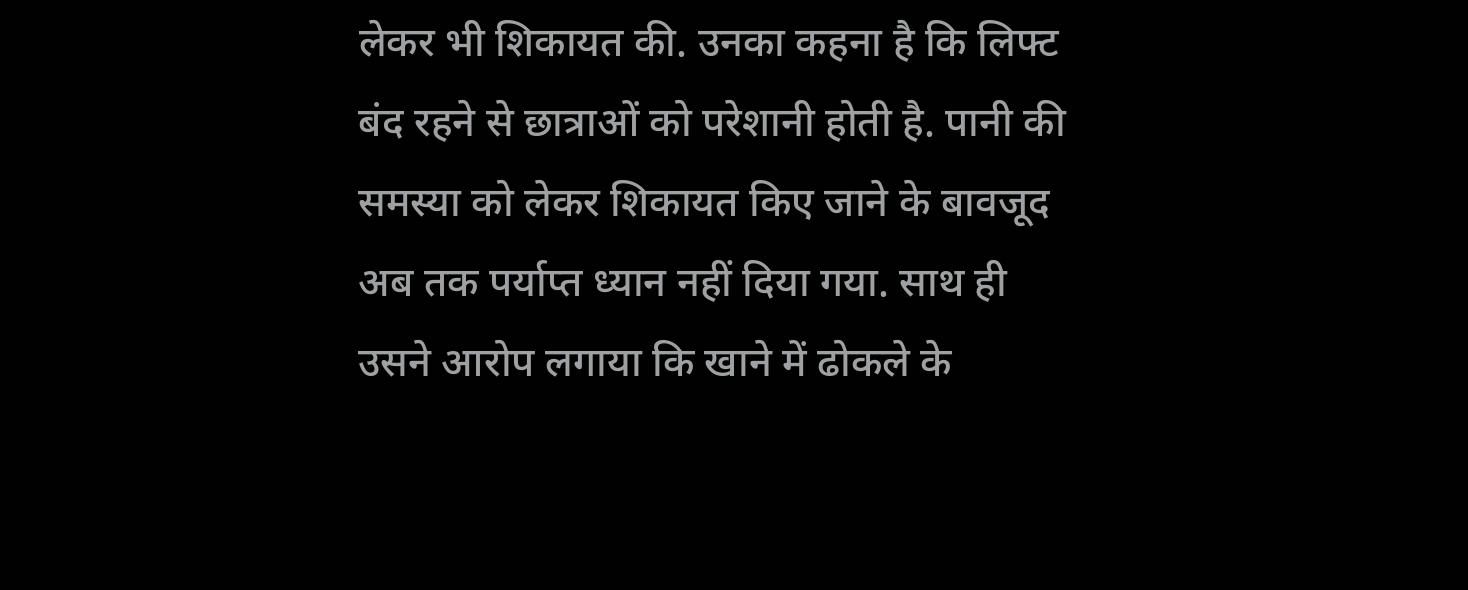लेकर भी शिकायत की. उनका कहना है कि लिफ्ट बंद रहने से छात्राओं को परेशानी होती है. पानी की समस्या को लेकर शिकायत किए जाने के बावजूद अब तक पर्याप्त ध्यान नहीं दिया गया. साथ ही उसने आरोप लगाया कि खाने में ढोकले के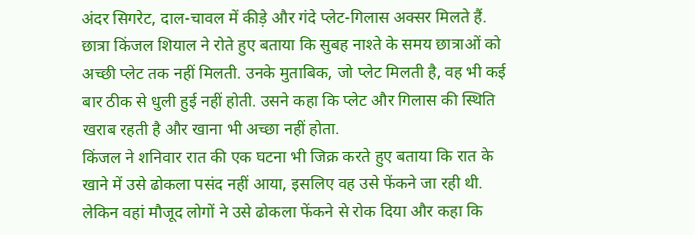अंदर सिगरेट, दाल-चावल में कीड़े और गंदे प्लेट-गिलास अक्सर मिलते हैं.
छात्रा किंजल शियाल ने रोते हुए बताया कि सुबह नाश्ते के समय छात्राओं को अच्छी प्लेट तक नहीं मिलती. उनके मुताबिक, जो प्लेट मिलती है, वह भी कई बार ठीक से धुली हुई नहीं होती. उसने कहा कि प्लेट और गिलास की स्थिति खराब रहती है और खाना भी अच्छा नहीं होता.
किंजल ने शनिवार रात की एक घटना भी जिक्र करते हुए बताया कि रात के खाने में उसे ढोकला पसंद नहीं आया, इसलिए वह उसे फेंकने जा रही थी. लेकिन वहां मौजूद लोगों ने उसे ढोकला फेंकने से रोक दिया और कहा कि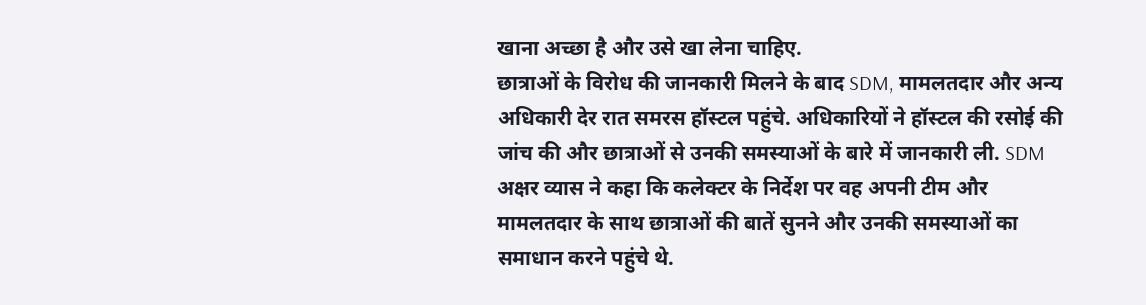खाना अच्छा है और उसे खा लेना चाहिए.
छात्राओं के विरोध की जानकारी मिलने के बाद SDM, मामलतदार और अन्य अधिकारी देर रात समरस हॉस्टल पहुंचे. अधिकारियों ने हॉस्टल की रसोई की जांच की और छात्राओं से उनकी समस्याओं के बारे में जानकारी ली. SDM अक्षर व्यास ने कहा कि कलेक्टर के निर्देश पर वह अपनी टीम और मामलतदार के साथ छात्राओं की बातें सुनने और उनकी समस्याओं का समाधान करने पहुंचे थे.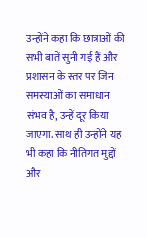उन्होंने कहा कि छात्राओं की सभी बातें सुनी गई हैं और प्रशासन के स्तर पर जिन समस्याओं का समाधान संभव है, उन्हें दूर किया जाएगा. साथ ही उन्होंने यह भी कहा कि नीतिगत मुद्दों और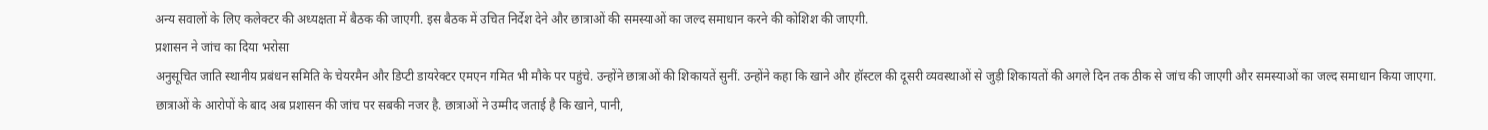अन्य सवालों के लिए कलेक्टर की अध्यक्षता में बैठक की जाएगी. इस बैठक में उचित निर्देश देने और छात्राओं की समस्याओं का जल्द समाधान करने की कोशिश की जाएगी.
प्रशासन ने जांच का दिया भरोसा
अनुसूचित जाति स्थानीय प्रबंधन समिति के चेयरमैन और डिप्टी डायरेक्टर एमएन गमित भी मौके पर पहुंचे. उन्होंने छात्राओं की शिकायतें सुनीं. उन्होंने कहा कि खाने और हॉस्टल की दूसरी व्यवस्थाओं से जुड़ी शिकायतों की अगले दिन तक ठीक से जांच की जाएगी और समस्याओं का जल्द समाधान किया जाएगा. छात्राओं के आरोपों के बाद अब प्रशासन की जांच पर सबकी नजर है. छात्राओं ने उम्मीद जताई है कि खाने, पानी,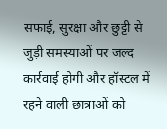सफाई, सुरक्षा और छुट्टी से जुड़ी समस्याओं पर जल्द कार्रवाई होगी और हॉस्टल में रहने वाली छात्राओं को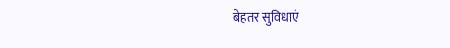बेहतर सुविधाएं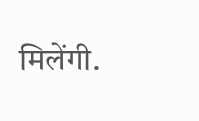मिलेंगी.